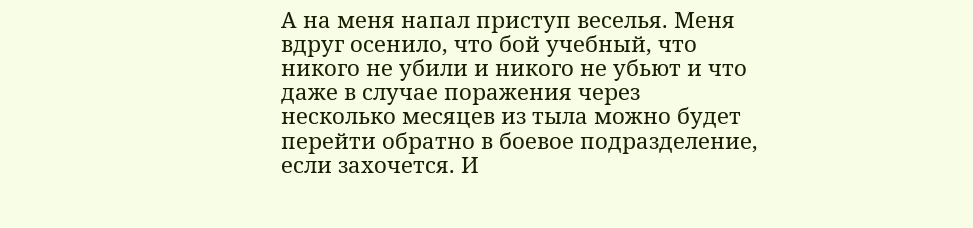А на меня напал приступ веселья. Меня вдруг осенило, что бой учебный, что никого не убили и никого не убьют и что даже в случае поражения через несколько месяцев из тыла можно будет перейти обратно в боевое подразделение, если захочется. И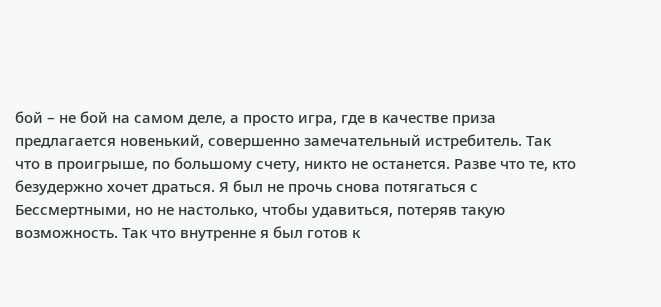бой – не бой на самом деле, а просто игра, где в качестве приза предлагается новенький, совершенно замечательный истребитель. Так что в проигрыше, по большому счету, никто не останется. Разве что те, кто безудержно хочет драться. Я был не прочь снова потягаться с Бессмертными, но не настолько, чтобы удавиться, потеряв такую возможность. Так что внутренне я был готов к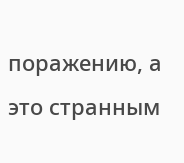поражению, а это странным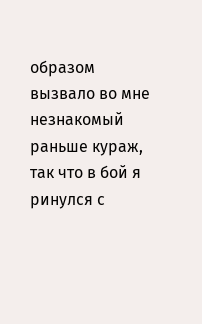образом вызвало во мне незнакомый раньше кураж, так что в бой я ринулся с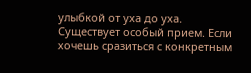улыбкой от уха до уха.
Существует особый прием. Если хочешь сразиться с конкретным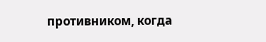противником, когда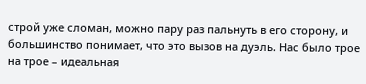строй уже сломан, можно пару раз пальнуть в его сторону, и большинство понимает, что это вызов на дуэль. Нас было трое на трое – идеальная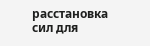расстановка сил для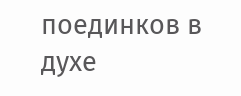поединков в духе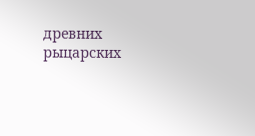древних рыцарских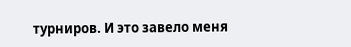турниров. И это завело меня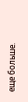еще больше.